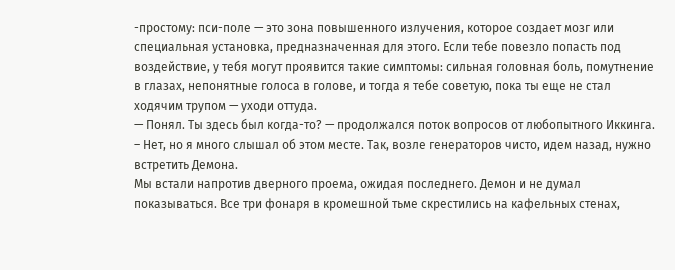-простому: пси-поле — это зона повышенного излучения, которое создает мозг или специальная установка, предназначенная для этого. Если тебе повезло попасть под воздействие, у тебя могут проявится такие симптомы: сильная головная боль, помутнение в глазах, непонятные голоса в голове, и тогда я тебе советую, пока ты еще не стал ходячим трупом — уходи оттуда.
— Понял. Ты здесь был когда-то? — продолжался поток вопросов от любопытного Иккинга.
– Нет, но я много слышал об этом месте. Так, возле генераторов чисто, идем назад, нужно встретить Демона.
Мы встали напротив дверного проема, ожидая последнего. Демон и не думал показываться. Все три фонаря в кромешной тьме скрестились на кафельных стенах,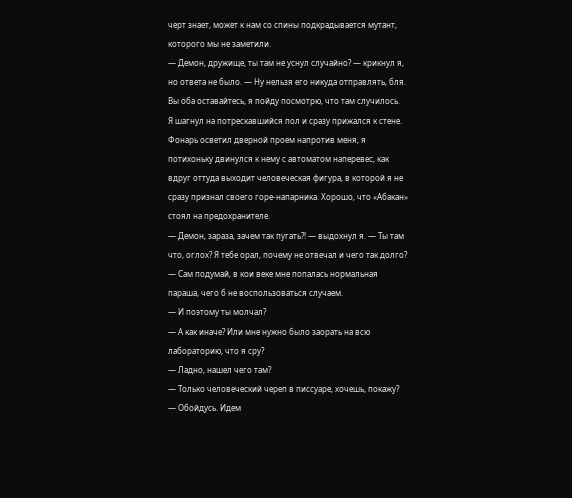черт знает, может к нам со спины подкрадывается мутант, которого мы не заметили.
— Демон, дружище, ты там не уснул случайно? — крикнул я, но ответа не было. — Ну нельзя его никуда отправлять, бля. Вы оба оставайтесь, я пойду посмотрю, что там случилось.
Я шагнул на потрескавшийся пол и сразу прижался к стене. Фонарь осветил дверной проем напротив меня, я потихоньку двинулся к нему с автоматом наперевес, как вдруг оттуда выходит человеческая фигура, в которой я не сразу признал своего горе-напарника. Хорошо, что «Абакан» стоял на предохранителе.
— Демон, зараза, зачем так пугать?! — выдохнул я. — Ты там что, оглох? Я тебе орал, почему не отвечал и чего так долго?
— Сам подумай, в кои веке мне попалась нормальная параша, чего б не воспользоваться случаем.
— И поэтому ты молчал?
— А как иначе? Или мне нужно было заорать на всю лабораторию, что я сру?
— Ладно, нашел чего там?
— Только человеческий череп в писсуаре, хочешь, покажу?
— Обойдусь. Идем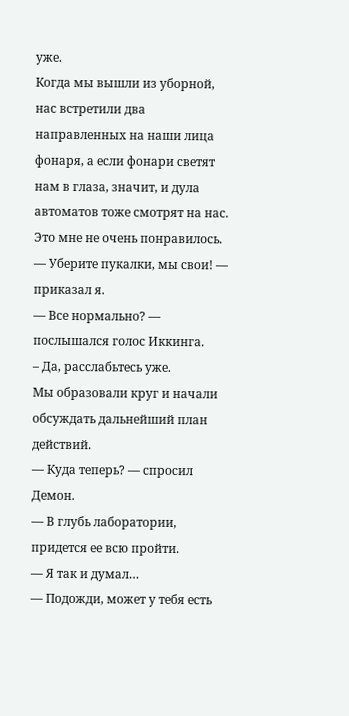уже.
Когда мы вышли из уборной, нас встретили два направленных на наши лица фонаря, а если фонари светят нам в глаза, значит, и дула автоматов тоже смотрят на нас. Это мне не очень понравилось.
— Уберите пукалки, мы свои! — приказал я.
— Все нормально? — послышался голос Иккинга.
– Да, расслабьтесь уже.
Мы образовали круг и начали обсуждать дальнейший план действий.
— Куда теперь? — спросил Демон.
— В глубь лаборатории, придется ее всю пройти.
— Я так и думал…
— Подожди, может у тебя есть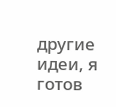другие идеи, я готов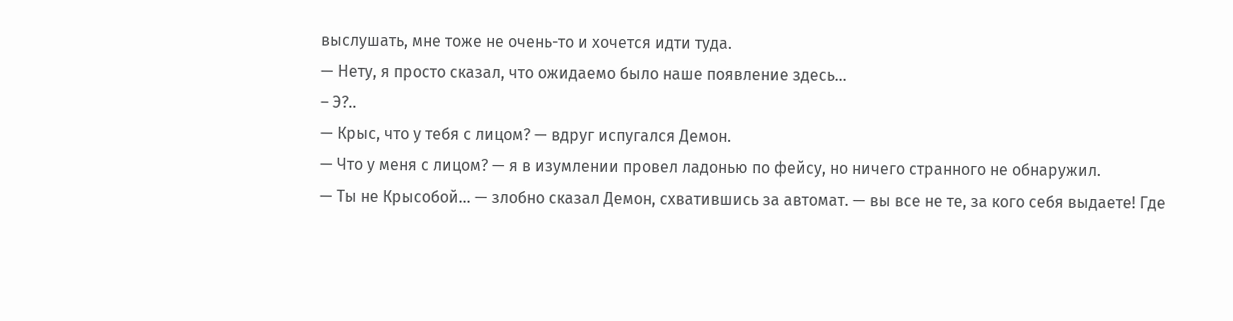выслушать, мне тоже не очень-то и хочется идти туда.
— Нету, я просто сказал, что ожидаемо было наше появление здесь…
– Э?..
— Крыс, что у тебя с лицом? — вдруг испугался Демон.
— Что у меня с лицом? — я в изумлении провел ладонью по фейсу, но ничего странного не обнаружил.
— Ты не Крысобой… — злобно сказал Демон, схватившись за автомат. — вы все не те, за кого себя выдаете! Где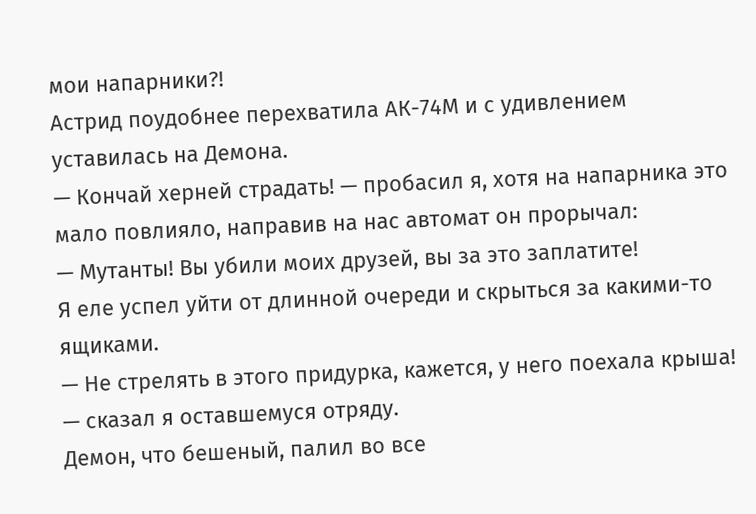мои напарники?!
Астрид поудобнее перехватила АК-74М и с удивлением уставилась на Демона.
— Кончай херней страдать! — пробасил я, хотя на напарника это мало повлияло, направив на нас автомат он прорычал:
— Мутанты! Вы убили моих друзей, вы за это заплатите!
Я еле успел уйти от длинной очереди и скрыться за какими-то ящиками.
— Не стрелять в этого придурка, кажется, у него поехала крыша! — сказал я оставшемуся отряду.
Демон, что бешеный, палил во все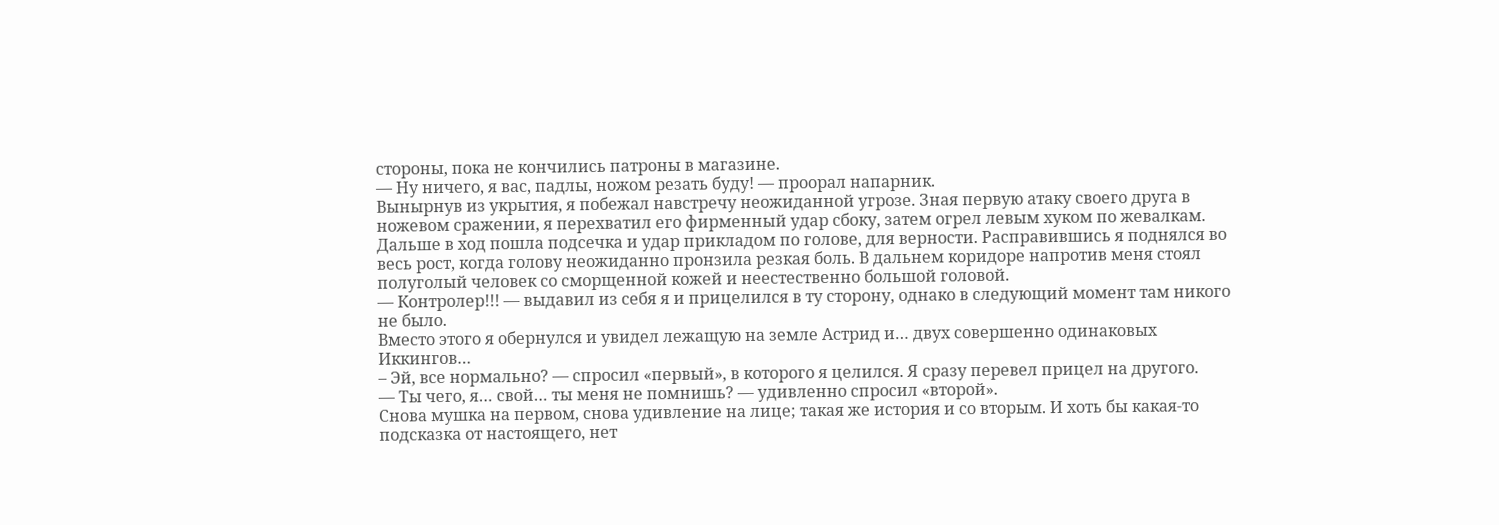стороны, пока не кончились патроны в магазине.
— Ну ничего, я вас, падлы, ножом резать буду! — проорал напарник.
Вынырнув из укрытия, я побежал навстречу неожиданной угрозе. Зная первую атаку своего друга в ножевом сражении, я перехватил его фирменный удар сбоку, затем огрел левым хуком по жевалкам. Дальше в ход пошла подсечка и удар прикладом по голове, для верности. Расправившись я поднялся во весь рост, когда голову неожиданно пронзила резкая боль. В дальнем коридоре напротив меня стоял полуголый человек со сморщенной кожей и неестественно большой головой.
— Контролер!!! — выдавил из себя я и прицелился в ту сторону, однако в следующий момент там никого не было.
Вместо этого я обернулся и увидел лежащую на земле Астрид и… двух совершенно одинаковых Иккингов…
– Эй, все нормально? — спросил «первый», в которого я целился. Я сразу перевел прицел на другого.
— Ты чего, я… свой… ты меня не помнишь? — удивленно спросил «второй».
Снова мушка на первом, снова удивление на лице; такая же история и со вторым. И хоть бы какая-то подсказка от настоящего, нет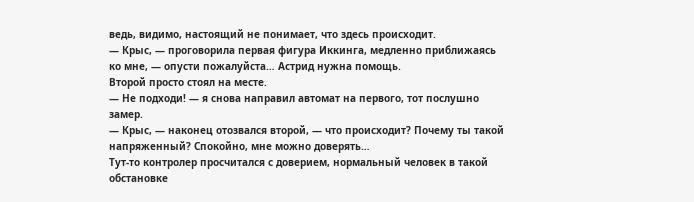ведь, видимо, настоящий не понимает, что здесь происходит.
— Крыс, — проговорила первая фигура Иккинга, медленно приближаясь ко мне, — опусти пожалуйста… Астрид нужна помощь.
Второй просто стоял на месте.
— Не подходи! — я снова направил автомат на первого, тот послушно замер.
— Крыс, — наконец отозвался второй, — что происходит? Почему ты такой напряженный? Спокойно, мне можно доверять…
Тут-то контролер просчитался с доверием, нормальный человек в такой обстановке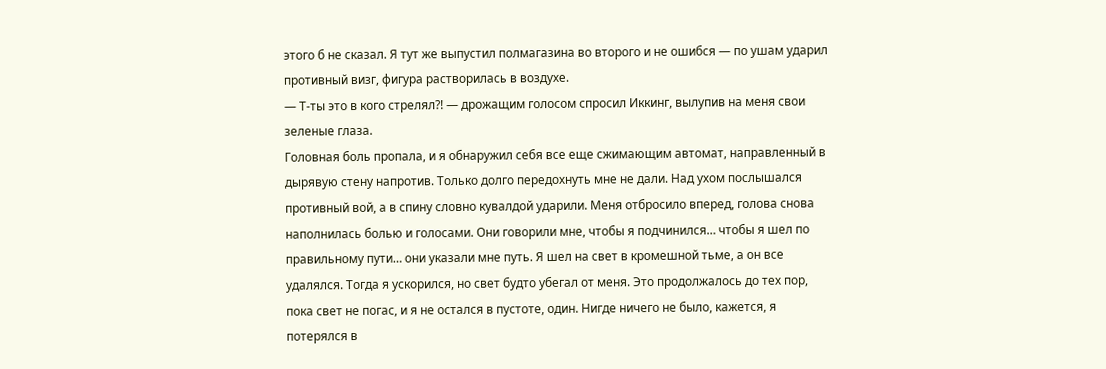этого б не сказал. Я тут же выпустил полмагазина во второго и не ошибся — по ушам ударил противный визг, фигура растворилась в воздухе.
— Т-ты это в кого стрелял?! — дрожащим голосом спросил Иккинг, вылупив на меня свои зеленые глаза.
Головная боль пропала, и я обнаружил себя все еще сжимающим автомат, направленный в дырявую стену напротив. Только долго передохнуть мне не дали. Над ухом послышался противный вой, а в спину словно кувалдой ударили. Меня отбросило вперед, голова снова наполнилась болью и голосами. Они говорили мне, чтобы я подчинился… чтобы я шел по правильному пути… они указали мне путь. Я шел на свет в кромешной тьме, а он все удалялся. Тогда я ускорился, но свет будто убегал от меня. Это продолжалось до тех пор, пока свет не погас, и я не остался в пустоте, один. Нигде ничего не было, кажется, я потерялся в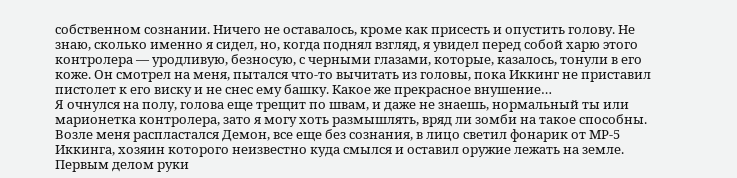собственном сознании. Ничего не оставалось, кроме как присесть и опустить голову. Не знаю, сколько именно я сидел, но, когда поднял взгляд, я увидел перед собой харю этого контролера — уродливую, безносую, с черными глазами, которые, казалось, тонули в его коже. Он смотрел на меня, пытался что-то вычитать из головы, пока Иккинг не приставил пистолет к его виску и не снес ему башку. Какое же прекрасное внушение…
Я очнулся на полу, голова еще трещит по швам, и даже не знаешь, нормальный ты или марионетка контролера, зато я могу хоть размышлять, вряд ли зомби на такое способны. Возле меня распластался Демон, все еще без сознания, в лицо светил фонарик от МР-5 Иккинга, хозяин которого неизвестно куда смылся и оставил оружие лежать на земле. Первым делом руки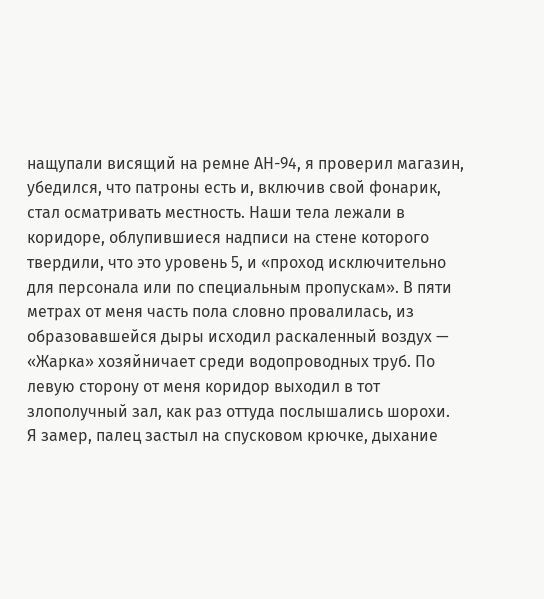нащупали висящий на ремне АН-94, я проверил магазин, убедился, что патроны есть и, включив свой фонарик, стал осматривать местность. Наши тела лежали в коридоре, облупившиеся надписи на стене которого твердили, что это уровень 5, и «проход исключительно для персонала или по специальным пропускам». В пяти метрах от меня часть пола словно провалилась, из образовавшейся дыры исходил раскаленный воздух — «Жарка» хозяйничает среди водопроводных труб. По левую сторону от меня коридор выходил в тот злополучный зал, как раз оттуда послышались шорохи.
Я замер, палец застыл на спусковом крючке, дыхание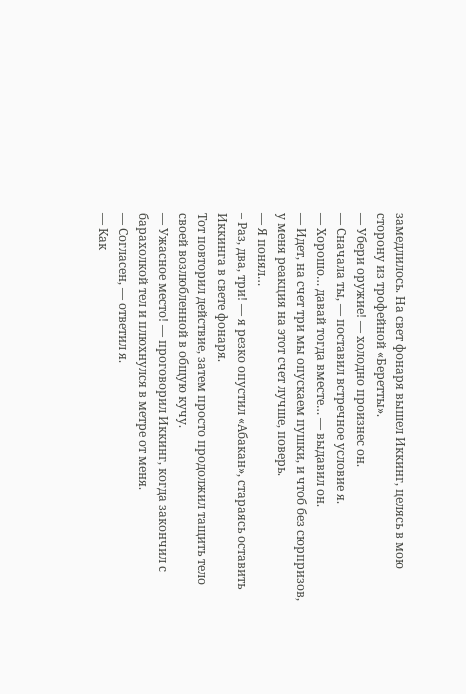замедлилось. На свет фонаря вышел Иккинг, целясь в мою сторону из трофейной «Беретты».
— Убери оружие! — холодно произнес он.
— Сначала ты, — поставил встречное условие я.
— Хорошо… давай тогда вместе… — выдавил он.
— Идет, на счет три мы опускаем пушки, и чтоб без сюрпризов, у меня реакция на этот счет лучше, поверь.
— Я понял…
– Раз, два, три! — я резко опустил «Абакан», стараясь оставить Иккинга в свете фонаря.
Тот повторил действие, затем просто продолжил тащить тело своей возлюбленной в общую кучу.
— Ужасное место! — проговорил Иккинг, когда закончил с барахолкой тел и плюхнулся в метре от меня.
— Согласен, — ответил я.
— Как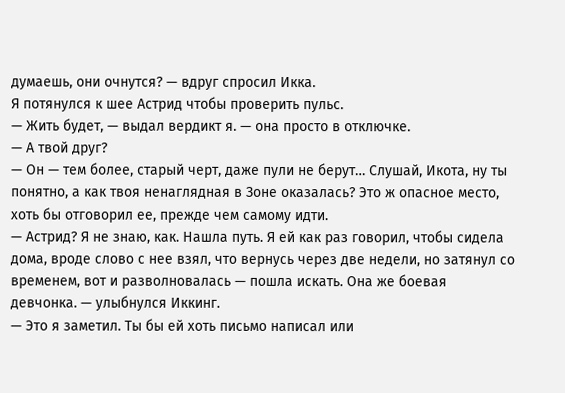думаешь, они очнутся? — вдруг спросил Икка.
Я потянулся к шее Астрид чтобы проверить пульс.
— Жить будет, — выдал вердикт я. — она просто в отключке.
— А твой друг?
— Он — тем более, старый черт, даже пули не берут… Слушай, Икота, ну ты понятно, а как твоя ненаглядная в Зоне оказалась? Это ж опасное место, хоть бы отговорил ее, прежде чем самому идти.
— Астрид? Я не знаю, как. Нашла путь. Я ей как раз говорил, чтобы сидела дома, вроде слово с нее взял, что вернусь через две недели, но затянул со временем, вот и разволновалась — пошла искать. Она же боевая девчонка. — улыбнулся Иккинг.
— Это я заметил. Ты бы ей хоть письмо написал или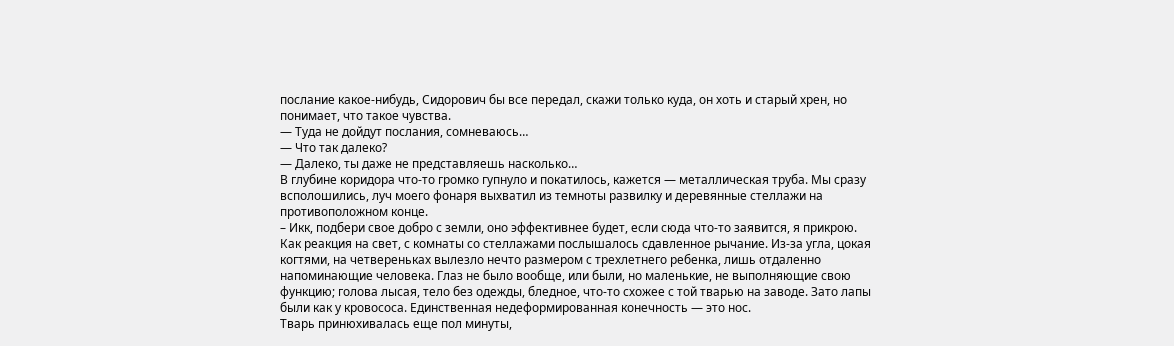послание какое-нибудь, Сидорович бы все передал, скажи только куда, он хоть и старый хрен, но понимает, что такое чувства.
— Туда не дойдут послания, сомневаюсь…
— Что так далеко?
— Далеко, ты даже не представляешь насколько…
В глубине коридора что-то громко гупнуло и покатилось, кажется — металлическая труба. Мы сразу всполошились, луч моего фонаря выхватил из темноты развилку и деревянные стеллажи на противоположном конце.
– Икк, подбери свое добро с земли, оно эффективнее будет, если сюда что-то заявится, я прикрою.
Как реакция на свет, с комнаты со стеллажами послышалось сдавленное рычание. Из-за угла, цокая когтями, на четвереньках вылезло нечто размером с трехлетнего ребенка, лишь отдаленно напоминающие человека. Глаз не было вообще, или были, но маленькие, не выполняющие свою функцию; голова лысая, тело без одежды, бледное, что-то схожее с той тварью на заводе. Зато лапы были как у кровососа. Единственная недеформированная конечность — это нос.
Тварь принюхивалась еще пол минуты,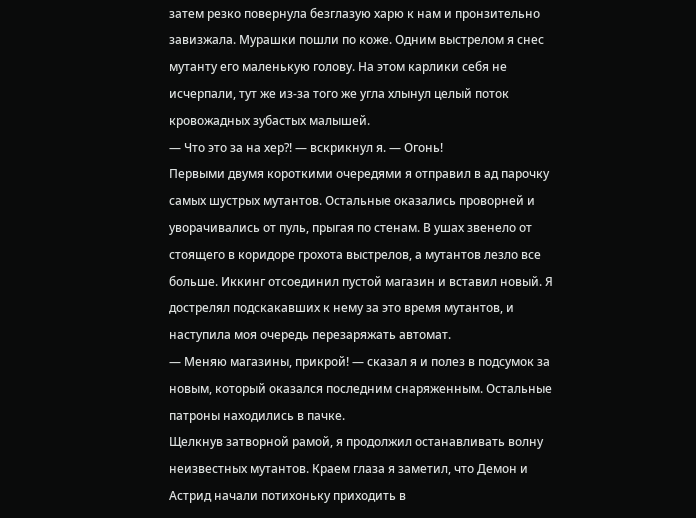затем резко повернула безглазую харю к нам и пронзительно завизжала. Мурашки пошли по коже. Одним выстрелом я снес мутанту его маленькую голову. На этом карлики себя не исчерпали, тут же из-за того же угла хлынул целый поток кровожадных зубастых малышей.
— Что это за на хер?! — вскрикнул я. — Огонь!
Первыми двумя короткими очередями я отправил в ад парочку самых шустрых мутантов. Остальные оказались проворней и уворачивались от пуль, прыгая по стенам. В ушах звенело от стоящего в коридоре грохота выстрелов, а мутантов лезло все больше. Иккинг отсоединил пустой магазин и вставил новый. Я дострелял подскакавших к нему за это время мутантов, и наступила моя очередь перезаряжать автомат.
— Меняю магазины, прикрой! — сказал я и полез в подсумок за новым, который оказался последним снаряженным. Остальные патроны находились в пачке.
Щелкнув затворной рамой, я продолжил останавливать волну неизвестных мутантов. Краем глаза я заметил, что Демон и Астрид начали потихоньку приходить в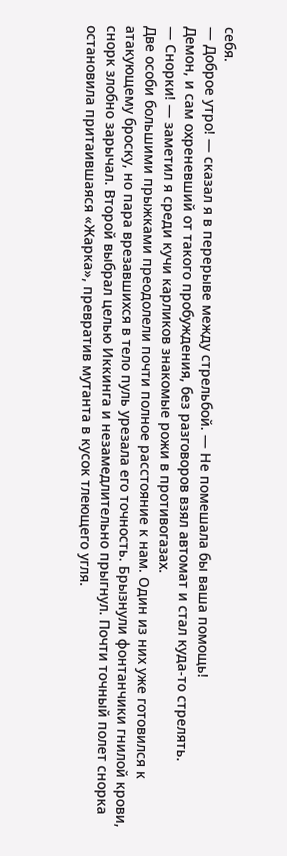себя.
— Доброе утро! — сказал я в перерыве между стрельбой. — Не помешала бы ваша помощь!
Демон, и сам охреневший от такого пробуждения, без разговоров взял автомат и стал куда-то стрелять.
— Снорки! — заметил я среди кучи карликов знакомые рожи в противогазах.
Две особи большими прыжками преодолели почти полное расстояние к нам. Один из них уже готовился к атакующему броску, но пара врезавшихся в тело пуль урезала его точность. Брызнули фонтанчики гнилой крови, снорк злобно зарычал. Второй выбрал целью Иккинга и незамедлительно прыгнул. Почти точный полет снорка остановила притаившаяся «Жарка», превратив мутанта в кусок тлеющего угля.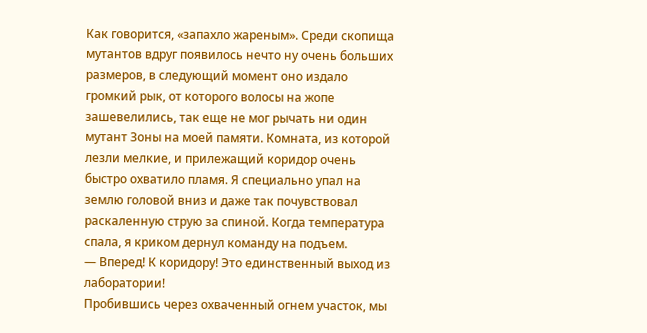Как говорится, «запахло жареным». Среди скопища мутантов вдруг появилось нечто ну очень больших размеров, в следующий момент оно издало громкий рык, от которого волосы на жопе зашевелились, так еще не мог рычать ни один мутант Зоны на моей памяти. Комната, из которой лезли мелкие, и прилежащий коридор очень быстро охватило пламя. Я специально упал на землю головой вниз и даже так почувствовал раскаленную струю за спиной. Когда температура спала, я криком дернул команду на подъем.
— Вперед! К коридору! Это единственный выход из лаборатории!
Пробившись через охваченный огнем участок, мы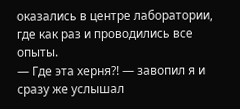оказались в центре лаборатории, где как раз и проводились все опыты.
— Где эта херня?! — завопил я и сразу же услышал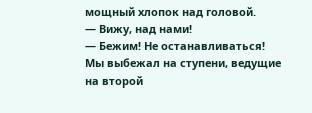мощный хлопок над головой.
— Вижу, над нами!
— Бежим! Не останавливаться!
Мы выбежал на ступени, ведущие на второй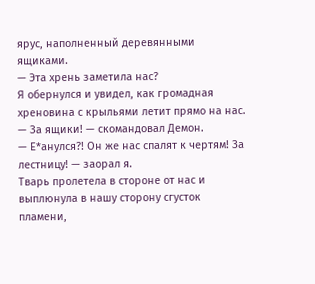ярус, наполненный деревянными ящиками.
— Эта хрень заметила нас?
Я обернулся и увидел, как громадная хреновина с крыльями летит прямо на нас.
— За ящики! — скомандовал Демон.
— Е*анулся?! Он же нас спалят к чертям! За лестницу! — заорал я.
Тварь пролетела в стороне от нас и выплюнула в нашу сторону сгусток пламени,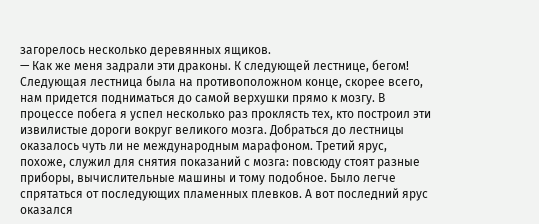загорелось несколько деревянных ящиков.
— Как же меня задрали эти драконы. К следующей лестнице, бегом!
Следующая лестница была на противоположном конце, скорее всего, нам придется подниматься до самой верхушки прямо к мозгу. В процессе побега я успел несколько раз проклясть тех, кто построил эти извилистые дороги вокруг великого мозга. Добраться до лестницы оказалось чуть ли не международным марафоном. Третий ярус, похоже, служил для снятия показаний с мозга: повсюду стоят разные приборы, вычислительные машины и тому подобное. Было легче спрятаться от последующих пламенных плевков. А вот последний ярус оказался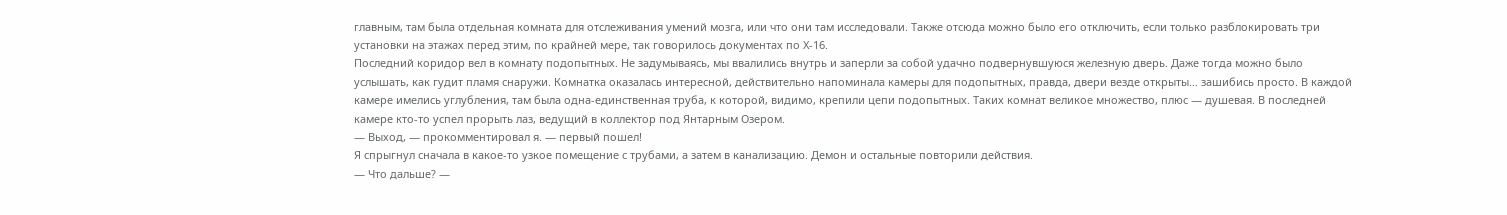главным, там была отдельная комната для отслеживания умений мозга, или что они там исследовали. Также отсюда можно было его отключить, если только разблокировать три установки на этажах перед этим, по крайней мере, так говорилось документах по Х-16.
Последний коридор вел в комнату подопытных. Не задумываясь, мы ввалились внутрь и заперли за собой удачно подвернувшуюся железную дверь. Даже тогда можно было услышать, как гудит пламя снаружи. Комнатка оказалась интересной, действительно напоминала камеры для подопытных, правда, двери везде открыты… зашибись просто. В каждой камере имелись углубления, там была одна-единственная труба, к которой, видимо, крепили цепи подопытных. Таких комнат великое множество, плюс — душевая. В последней камере кто-то успел прорыть лаз, ведущий в коллектор под Янтарным Озером.
— Выход, — прокомментировал я. — первый пошел!
Я спрыгнул сначала в какое-то узкое помещение с трубами, а затем в канализацию. Демон и остальные повторили действия.
— Что дальше? —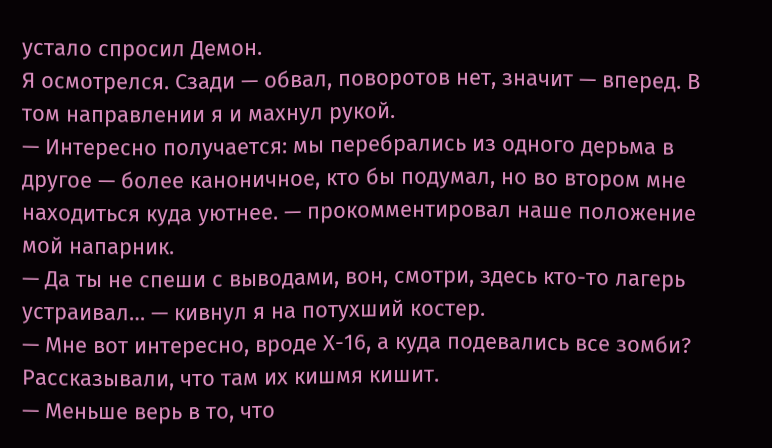устало спросил Демон.
Я осмотрелся. Сзади — обвал, поворотов нет, значит — вперед. В том направлении я и махнул рукой.
— Интересно получается: мы перебрались из одного дерьма в другое — более каноничное, кто бы подумал, но во втором мне находиться куда уютнее. — прокомментировал наше положение мой напарник.
— Да ты не спеши с выводами, вон, смотри, здесь кто-то лагерь устраивал… — кивнул я на потухший костер.
— Мне вот интересно, вроде Х-16, а куда подевались все зомби? Рассказывали, что там их кишмя кишит.
— Меньше верь в то, что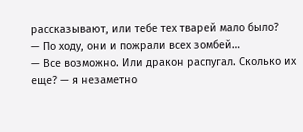рассказывают, или тебе тех тварей мало было?
— По ходу, они и пожрали всех зомбей…
— Все возможно. Или дракон распугал. Сколько их еще? — я незаметно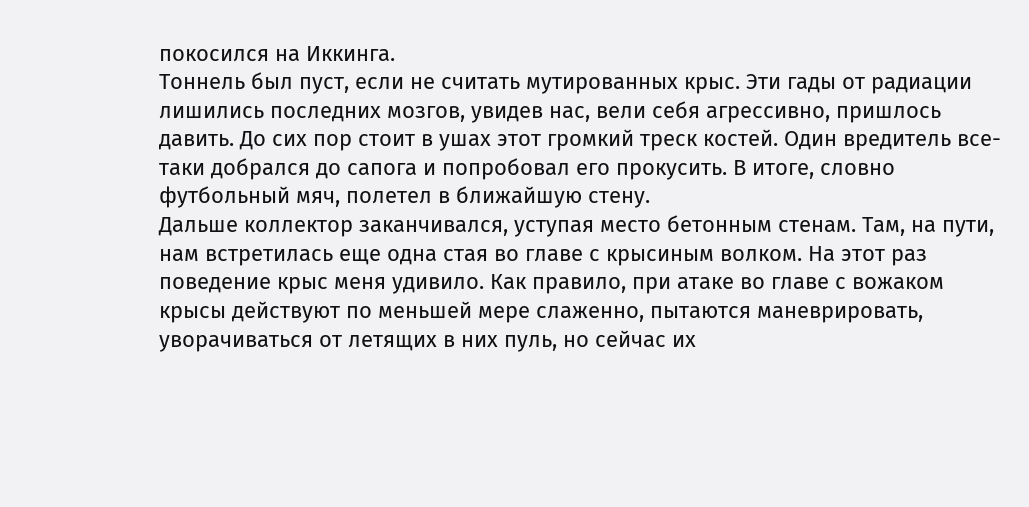покосился на Иккинга.
Тоннель был пуст, если не считать мутированных крыс. Эти гады от радиации лишились последних мозгов, увидев нас, вели себя агрессивно, пришлось давить. До сих пор стоит в ушах этот громкий треск костей. Один вредитель все-таки добрался до сапога и попробовал его прокусить. В итоге, словно футбольный мяч, полетел в ближайшую стену.
Дальше коллектор заканчивался, уступая место бетонным стенам. Там, на пути, нам встретилась еще одна стая во главе с крысиным волком. На этот раз поведение крыс меня удивило. Как правило, при атаке во главе с вожаком крысы действуют по меньшей мере слаженно, пытаются маневрировать, уворачиваться от летящих в них пуль, но сейчас их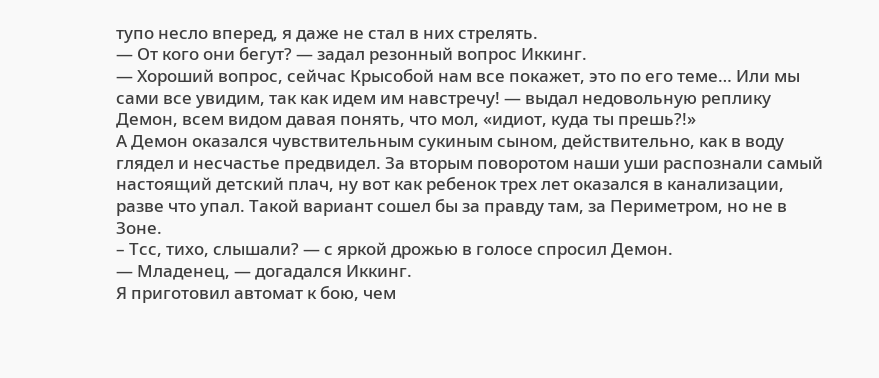тупо несло вперед, я даже не стал в них стрелять.
— От кого они бегут? — задал резонный вопрос Иккинг.
— Хороший вопрос, сейчас Крысобой нам все покажет, это по его теме… Или мы сами все увидим, так как идем им навстречу! — выдал недовольную реплику Демон, всем видом давая понять, что мол, «идиот, куда ты прешь?!»
А Демон оказался чувствительным сукиным сыном, действительно, как в воду глядел и несчастье предвидел. За вторым поворотом наши уши распознали самый настоящий детский плач, ну вот как ребенок трех лет оказался в канализации, разве что упал. Такой вариант сошел бы за правду там, за Периметром, но не в Зоне.
– Тсс, тихо, слышали? — с яркой дрожью в голосе спросил Демон.
— Младенец, — догадался Иккинг.
Я приготовил автомат к бою, чем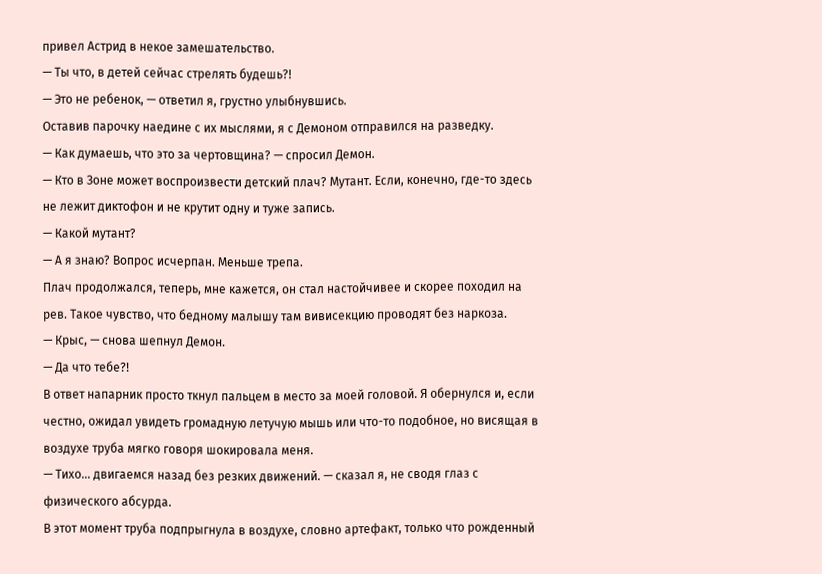привел Астрид в некое замешательство.
— Ты что, в детей сейчас стрелять будешь?!
— Это не ребенок, — ответил я, грустно улыбнувшись.
Оставив парочку наедине с их мыслями, я с Демоном отправился на разведку.
— Как думаешь, что это за чертовщина? — спросил Демон.
— Кто в Зоне может воспроизвести детский плач? Мутант. Если, конечно, где-то здесь не лежит диктофон и не крутит одну и туже запись.
— Какой мутант?
— А я знаю? Вопрос исчерпан. Меньше трепа.
Плач продолжался, теперь, мне кажется, он стал настойчивее и скорее походил на рев. Такое чувство, что бедному малышу там вивисекцию проводят без наркоза.
— Крыс, — снова шепнул Демон.
— Да что тебе?!
В ответ напарник просто ткнул пальцем в место за моей головой. Я обернулся и, если честно, ожидал увидеть громадную летучую мышь или что-то подобное, но висящая в воздухе труба мягко говоря шокировала меня.
— Тихо… двигаемся назад без резких движений. — сказал я, не сводя глаз с физического абсурда.
В этот момент труба подпрыгнула в воздухе, словно артефакт, только что рожденный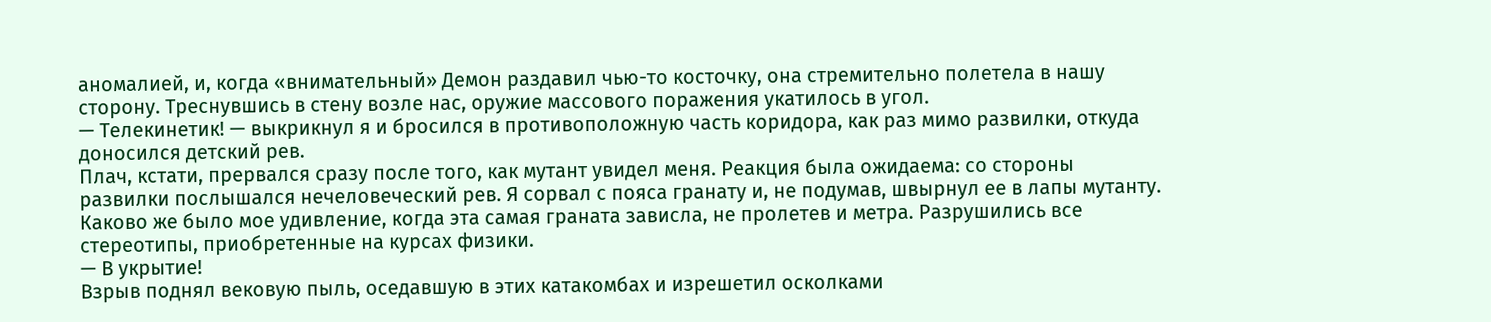аномалией, и, когда «внимательный» Демон раздавил чью-то косточку, она стремительно полетела в нашу сторону. Треснувшись в стену возле нас, оружие массового поражения укатилось в угол.
— Телекинетик! — выкрикнул я и бросился в противоположную часть коридора, как раз мимо развилки, откуда доносился детский рев.
Плач, кстати, прервался сразу после того, как мутант увидел меня. Реакция была ожидаема: со стороны развилки послышался нечеловеческий рев. Я сорвал с пояса гранату и, не подумав, швырнул ее в лапы мутанту. Каково же было мое удивление, когда эта самая граната зависла, не пролетев и метра. Разрушились все стереотипы, приобретенные на курсах физики.
— В укрытие!
Взрыв поднял вековую пыль, оседавшую в этих катакомбах и изрешетил осколками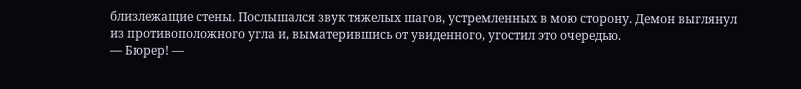близлежащие стены. Послышался звук тяжелых шагов, устремленных в мою сторону. Демон выглянул из противоположного угла и, выматерившись от увиденного, угостил это очередью.
— Бюрер! —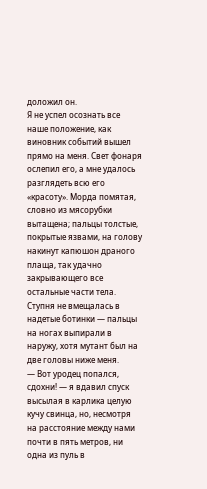доложил он.
Я не успел осознать все наше положение, как виновник событий вышел прямо на меня. Свет фонаря ослепил его, а мне удалось разглядеть всю его «красоту». Морда помятая, словно из мясорубки вытащена; пальцы толстые, покрытые язвами, на голову накинут капюшон драного плаща, так удачно закрывающего все остальные части тела. Ступня не вмещалась в надетые ботинки — пальцы на ногах выпирали в наружу, хотя мутант был на две головы ниже меня.
— Вот уродец попался, сдохни! — я вдавил спуск высылая в карлика целую кучу свинца, но, несмотря на расстояние между нами почти в пять метров, ни одна из пуль в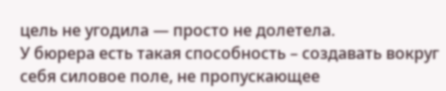цель не угодила — просто не долетела.
У бюрера есть такая способность – создавать вокруг себя силовое поле, не пропускающее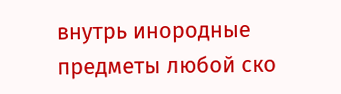внутрь инородные предметы любой ско